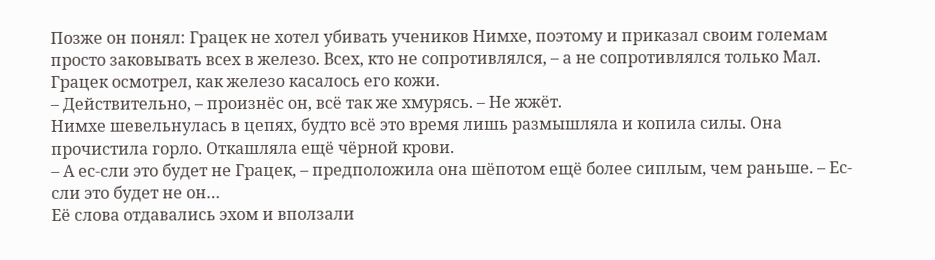Позже он понял: Грацек не хотел убивать учеников Нимхе, поэтому и приказал своим големам просто заковывать всех в железо. Всех, кто не сопротивлялся, – а не сопротивлялся только Мал.
Грацек осмотрел, как железо касалось его кожи.
– Действительно, – произнёс он, всё так же хмурясь. – Не жжёт.
Нимхе шевельнулась в цепях, будто всё это время лишь размышляла и копила силы. Она прочистила горло. Откашляла ещё чёрной крови.
– А ес-сли это будет не Грацек, – предположила она шёпотом ещё более сиплым, чем раньше. – Ес-сли это будет не он…
Её слова отдавались эхом и вползали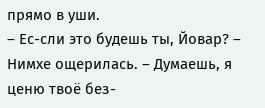прямо в уши.
– Ес-сли это будешь ты, Йовар? – Нимхе ощерилась. – Думаешь, я ценю твоё без-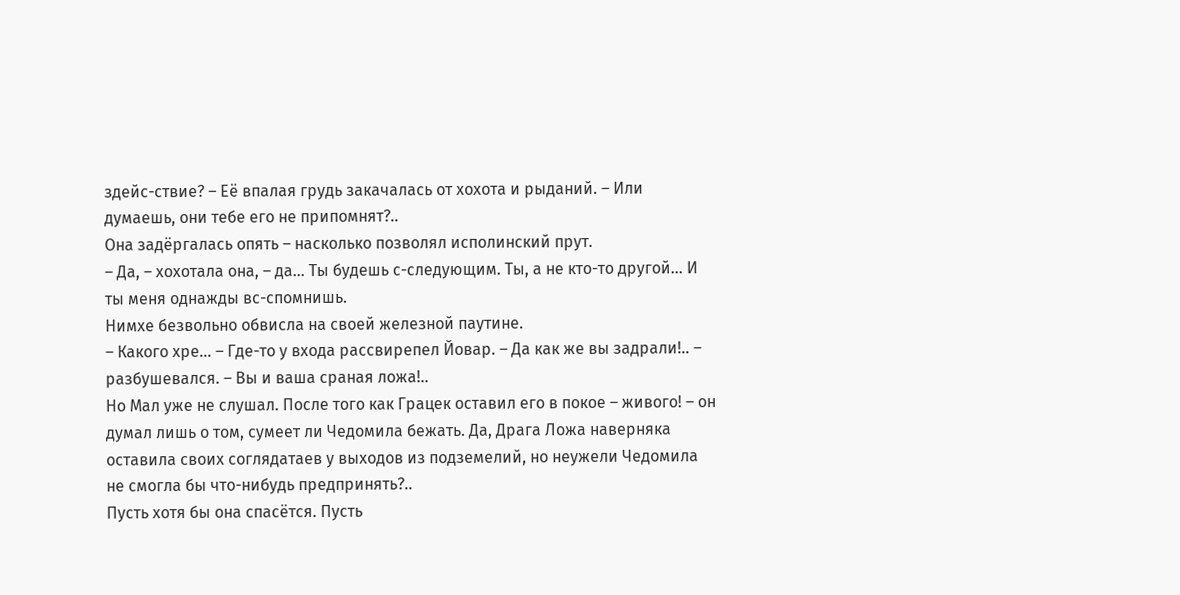здейс-ствие? – Её впалая грудь закачалась от хохота и рыданий. – Или думаешь, они тебе его не припомнят?..
Она задёргалась опять – насколько позволял исполинский прут.
– Да, – хохотала она, – да… Ты будешь с-следующим. Ты, а не кто-то другой… И ты меня однажды вс-спомнишь.
Нимхе безвольно обвисла на своей железной паутине.
– Какого хре… – Где-то у входа рассвирепел Йовар. – Да как же вы задрали!.. – разбушевался. – Вы и ваша сраная ложа!..
Но Мал уже не слушал. После того как Грацек оставил его в покое – живого! – он думал лишь о том, сумеет ли Чедомила бежать. Да, Драга Ложа наверняка оставила своих соглядатаев у выходов из подземелий, но неужели Чедомила не смогла бы что-нибудь предпринять?..
Пусть хотя бы она спасётся. Пусть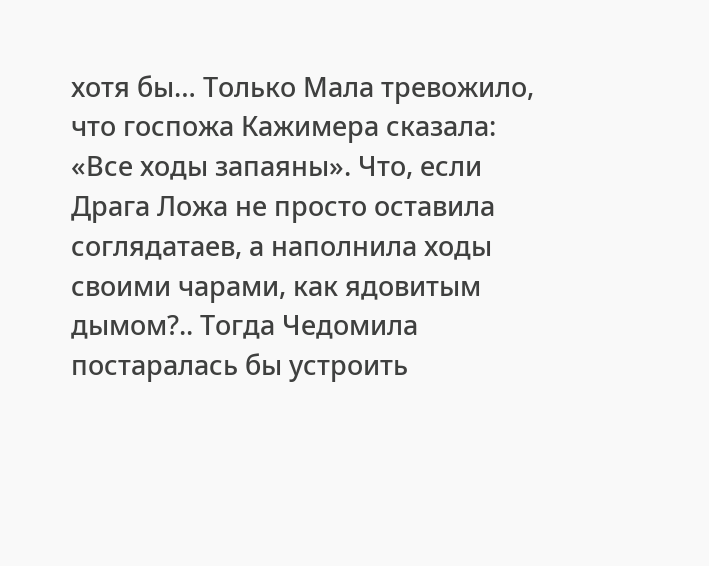хотя бы… Только Мала тревожило, что госпожа Кажимера сказала: «Все ходы запаяны». Что, если Драга Ложа не просто оставила соглядатаев, а наполнила ходы своими чарами, как ядовитым дымом?.. Тогда Чедомила постаралась бы устроить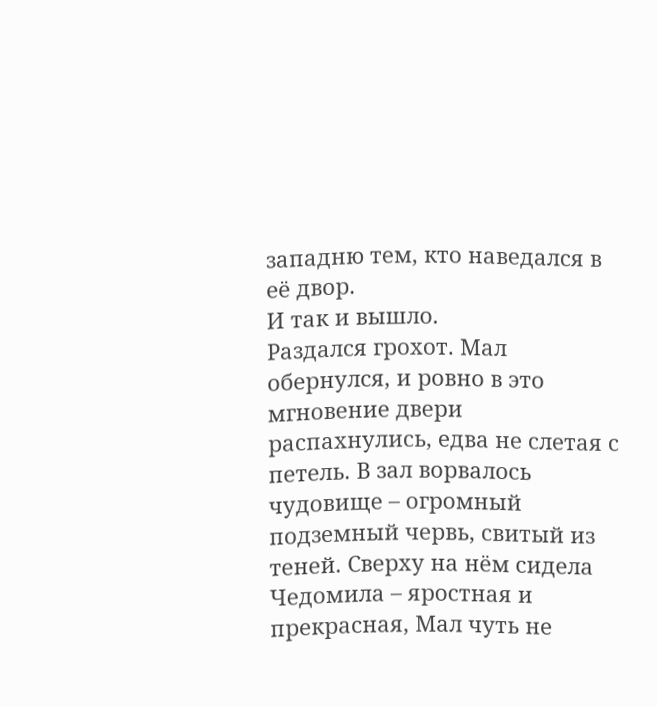западню тем, кто наведался в её двор.
И так и вышло.
Раздался грохот. Мал обернулся, и ровно в это мгновение двери распахнулись, едва не слетая с петель. В зал ворвалось чудовище – огромный подземный червь, свитый из теней. Сверху на нём сидела Чедомила – яростная и прекрасная, Мал чуть не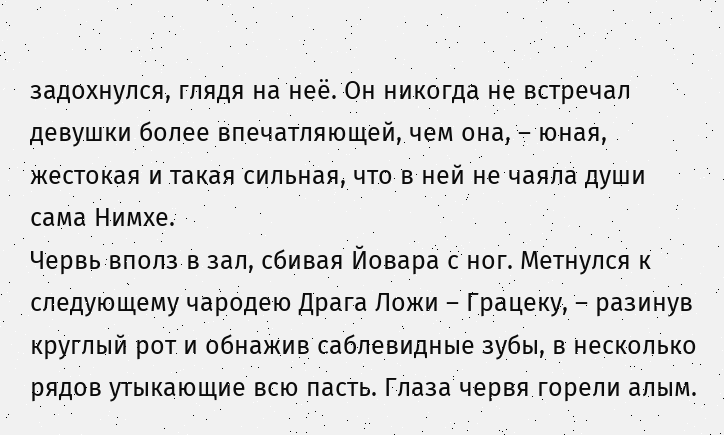задохнулся, глядя на неё. Он никогда не встречал девушки более впечатляющей, чем она, – юная, жестокая и такая сильная, что в ней не чаяла души сама Нимхе.
Червь вполз в зал, сбивая Йовара с ног. Метнулся к следующему чародею Драга Ложи – Грацеку, – разинув круглый рот и обнажив саблевидные зубы, в несколько рядов утыкающие всю пасть. Глаза червя горели алым.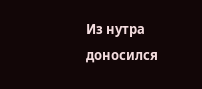Из нутра доносился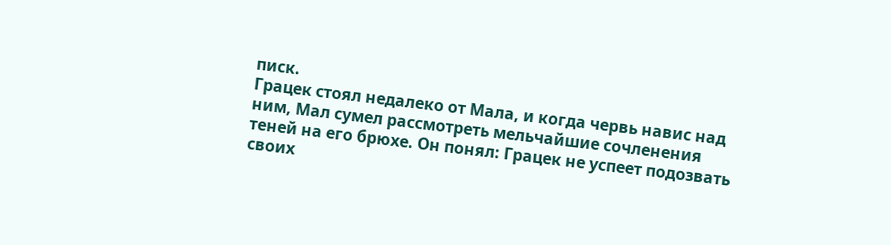писк.
Грацек стоял недалеко от Мала, и когда червь навис над ним, Мал сумел рассмотреть мельчайшие сочленения теней на его брюхе. Он понял: Грацек не успеет подозвать своих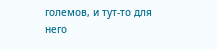големов, и тут-то для него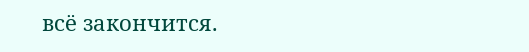всё закончится.